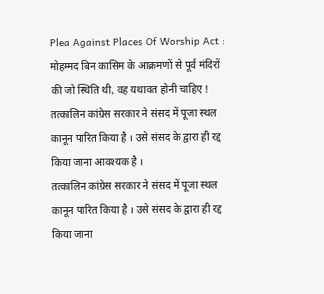Plea Against Places Of Worship Act : मोहम्मद बिन कासिम के आक्रमणों से पूर्व मंदिरों की जो स्थिति थी, वह यथावत होनी चाहिए !
तत्कालिन कांग्रेस सरकार ने संसद में पूजा स्थल कानून पारित किया है । उसे संसद के द्वारा ही रद्द किया जाना आवश्यक है ।
तत्कालिन कांग्रेस सरकार ने संसद में पूजा स्थल कानून पारित किया है । उसे संसद के द्वारा ही रद्द किया जाना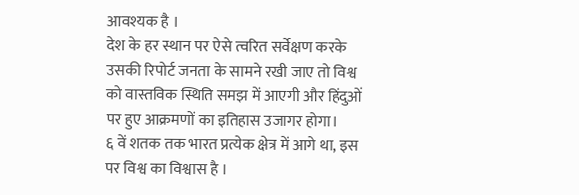आवश्यक है ।
देश के हर स्थान पर ऐसे त्वरित सर्वेक्षण करके उसकी रिपोर्ट जनता के सामने रखी जाए तो विश्व को वास्तविक स्थिति समझ में आएगी और हिंदुओं पर हुए आक्रमणों का इतिहास उजागर होगा।
६ वें शतक तक भारत प्रत्येक क्षेत्र में आगे था, इस पर विश्व का विश्वास है ।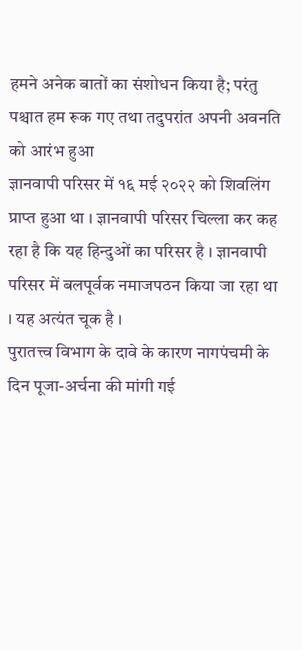हमने अनेक बातों का संशोधन किया है; परंतु पश्चात हम रूक गए तथा तदुपरांत अपनी अवनति को आरंभ हुआ
ज्ञानवापी परिसर में १६ मई २०२२ को शिवलिंग प्राप्त हुआ था । ज्ञानवापी परिसर चिल्ला कर कह रहा है कि यह हिन्दुओं का परिसर है । ज्ञानवापी परिसर में बलपूर्वक नमाजपठन किया जा रहा था । यह अत्यंत चूक है ।
पुरातत्त्व विभाग के दावे के कारण नागपंचमी के दिन पूजा-अर्चना की मांगी गई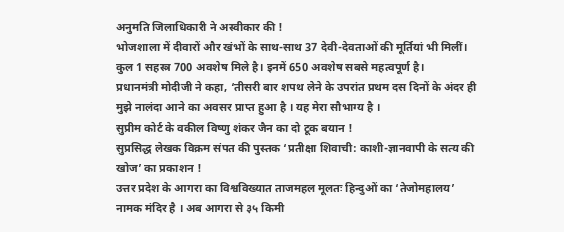अनुमति जिलाधिकारी ने अस्वीकार की !
भोजशाला में दीवारों और खंभों के साथ-साथ 37 देवी-देवताओं की मूर्तियां भी मिलीं। कुल 1 सहस्त्र 700 अवशेष मिले है। इनमें 650 अवशेष सबसे महत्वपूर्ण है।
प्रधानमंत्री मोदीजी ने कहा, ‘तीसरी बार शपथ लेने के उपरांत प्रथम दस दिनों के अंदर ही मुझे नालंदा आने का अवसर प्राप्त हुआ है । यह मेरा सौभाग्य है ।
सुप्रीम कोर्ट के वकील विष्णु शंकर जैन का दो टूक बयान !
सुप्रसिद्ध लेखक विक्रम संपत की पुस्तक ‘प्रतीक्षा शिवाची: काशी-ज्ञानवापी के सत्य की खोज’ का प्रकाशन !
उत्तर प्रदेश के आगरा का विश्वविख्यात ताजमहल मूलतः हिन्दुओं का ‘तेजोमहालय’ नामक मंदिर है । अब आगरा से ३५ किमी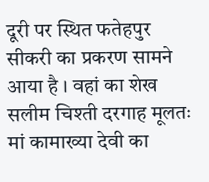दूरी पर स्थित फतेहपुर सीकरी का प्रकरण सामने आया है । वहां का शेख सलीम चिश्ती दरगाह मूलतः मां कामाख्या देवी का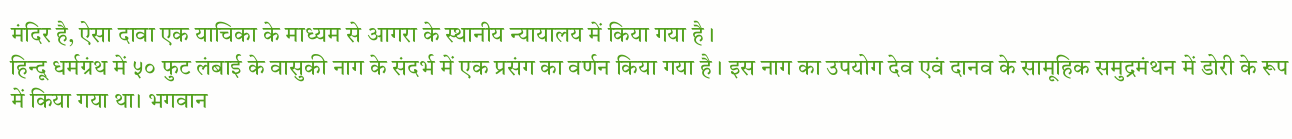मंदिर है, ऐसा दावा एक याचिका के माध्यम से आगरा के स्थानीय न्यायालय में किया गया है ।
हिन्दू धर्मग्रंथ में ५० फुट लंबाई के वासुकी नाग के संदर्भ में एक प्रसंग का वर्णन किया गया है । इस नाग का उपयोग देव एवं दानव के सामूहिक समुद्रमंथन में डोरी के रूप में किया गया था। भगवान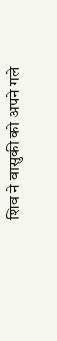शिव ने वासुकी को अपने गले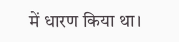में धारण किया था।